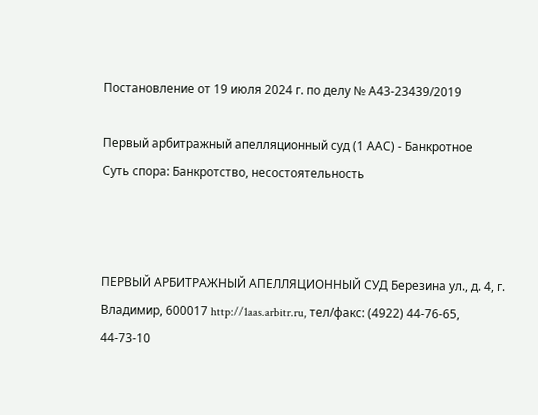Постановление от 19 июля 2024 г. по делу № А43-23439/2019

Первый арбитражный апелляционный суд (1 ААС) - Банкротное
Суть спора: Банкротство, несостоятельность



ПЕРВЫЙ АРБИТРАЖНЫЙ АПЕЛЛЯЦИОННЫЙ СУД Березина ул., д. 4, г. Владимир, 600017 http://1aas.arbitr.ru, тел/факс: (4922) 44-76-65, 44-73-10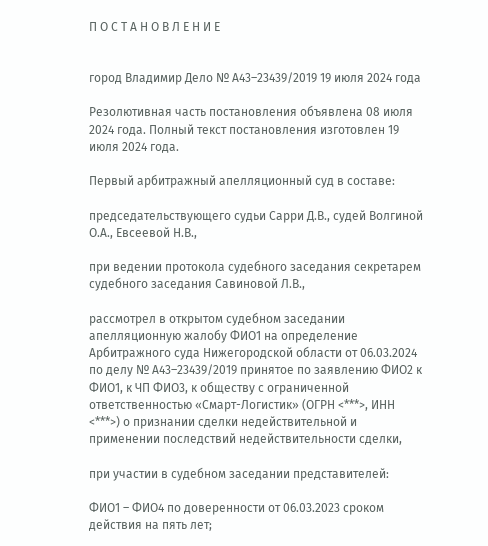П О С Т А Н О В Л Е Н И Е


город Владимир Дело № А43–23439/2019 19 июля 2024 года

Резолютивная часть постановления объявлена 08 июля 2024 года. Полный текст постановления изготовлен 19 июля 2024 года.

Первый арбитражный апелляционный суд в составе:

председательствующего судьи Сарри Д.В., судей Волгиной О.А., Евсеевой Н.В.,

при ведении протокола судебного заседания секретарем судебного заседания Савиновой Л.В.,

рассмотрел в открытом судебном заседании апелляционную жалобу ФИО1 на определение Арбитражного суда Нижегородской области от 06.03.2024 по делу № А43–23439/2019 принятое по заявлению ФИО2 к ФИО1, к ЧП ФИО3, к обществу с ограниченной ответственностью «Смарт-Логистик» (ОГРН <***>, ИНН <***>) о признании сделки недействительной и применении последствий недействительности сделки,

при участии в судебном заседании представителей:

ФИО1 – ФИО4 по доверенности от 06.03.2023 сроком действия на пять лет;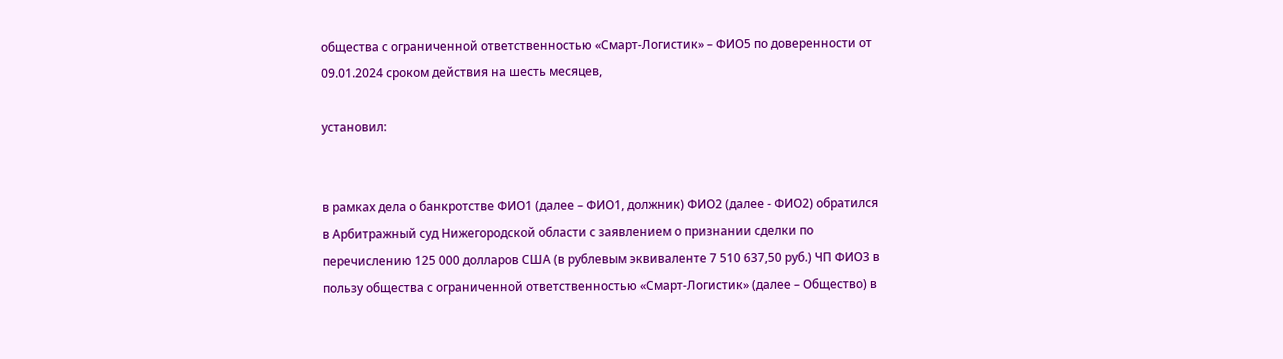общества с ограниченной ответственностью «Смарт-Логистик» – ФИО5 по доверенности от 09.01.2024 сроком действия на шесть месяцев,

установил:


в рамках дела о банкротстве ФИО1 (далее – ФИО1, должник) ФИО2 (далее - ФИО2) обратился в Арбитражный суд Нижегородской области с заявлением о признании сделки по перечислению 125 000 долларов США (в рублевым эквиваленте 7 510 637,50 руб.) ЧП ФИО3 в пользу общества с ограниченной ответственностью «Смарт-Логистик» (далее – Общество) в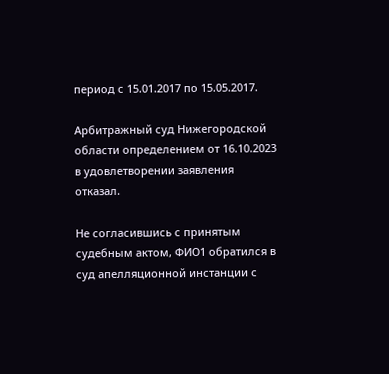период с 15.01.2017 по 15.05.2017.

Арбитражный суд Нижегородской области определением от 16.10.2023 в удовлетворении заявления отказал.

Не согласившись с принятым судебным актом, ФИО1 обратился в суд апелляционной инстанции с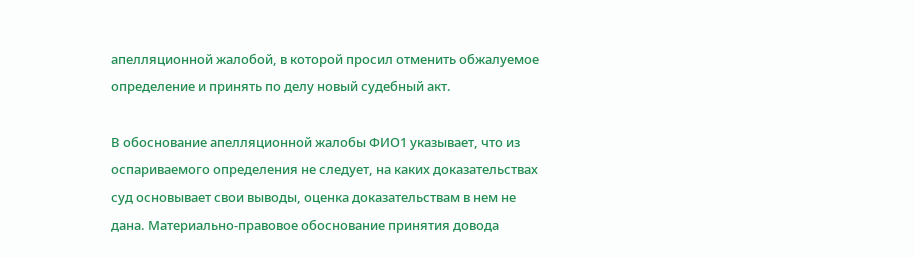апелляционной жалобой, в которой просил отменить обжалуемое определение и принять по делу новый судебный акт.

В обоснование апелляционной жалобы ФИО1 указывает, что из оспариваемого определения не следует, на каких доказательствах суд основывает свои выводы, оценка доказательствам в нем не дана. Материально-правовое обоснование принятия довода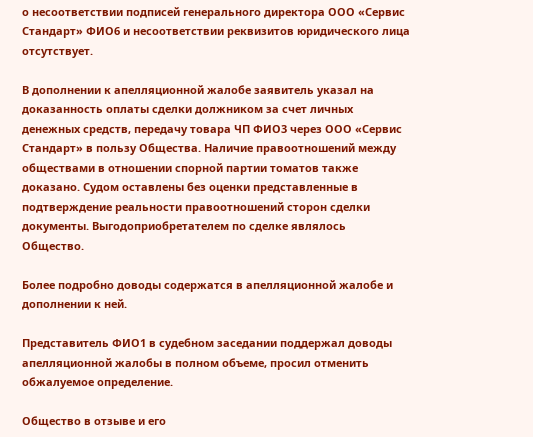о несоответствии подписей генерального директора ООО «Сервис Стандарт» ФИО6 и несоответствии реквизитов юридического лица отсутствует.

В дополнении к апелляционной жалобе заявитель указал на доказанность оплаты сделки должником за счет личных денежных средств, передачу товара ЧП ФИО3 через ООО «Сервис Стандарт» в пользу Общества. Наличие правоотношений между обществами в отношении спорной партии томатов также доказано. Судом оставлены без оценки представленные в подтверждение реальности правоотношений сторон сделки документы. Выгодоприобретателем по сделке являлось Общество.

Более подробно доводы содержатся в апелляционной жалобе и дополнении к ней.

Представитель ФИО1 в судебном заседании поддержал доводы апелляционной жалобы в полном объеме, просил отменить обжалуемое определение.

Общество в отзыве и его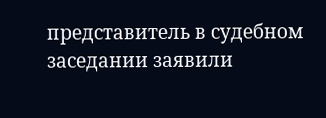представитель в судебном заседании заявили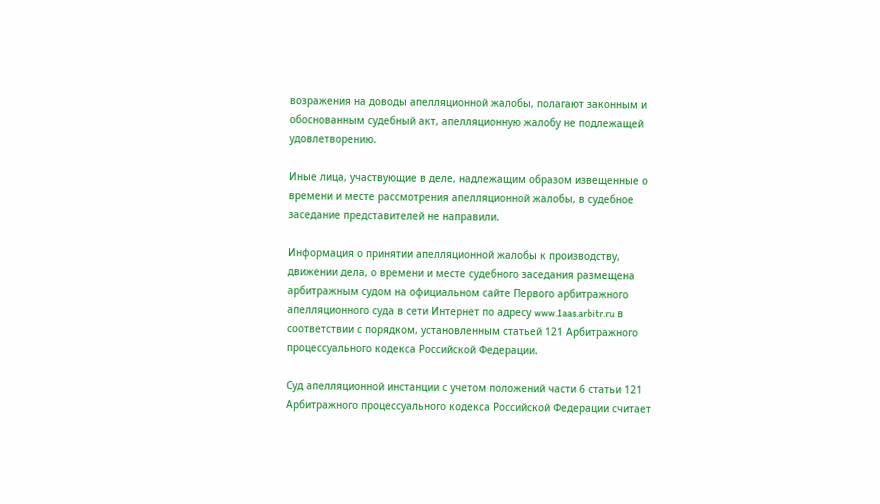возражения на доводы апелляционной жалобы, полагают законным и обоснованным судебный акт, апелляционную жалобу не подлежащей удовлетворению.

Иные лица, участвующие в деле, надлежащим образом извещенные о времени и месте рассмотрения апелляционной жалобы, в судебное заседание представителей не направили.

Информация о принятии апелляционной жалобы к производству, движении дела, о времени и месте судебного заседания размещена арбитражным судом на официальном сайте Первого арбитражного апелляционного суда в сети Интернет по адресу www.1aas.arbitr.ru в соответствии с порядком, установленным статьей 121 Арбитражного процессуального кодекса Российской Федерации.

Суд апелляционной инстанции с учетом положений части 6 статьи 121 Арбитражного процессуального кодекса Российской Федерации считает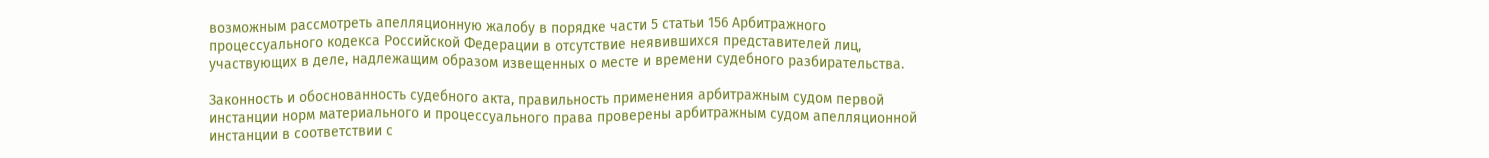возможным рассмотреть апелляционную жалобу в порядке части 5 статьи 156 Арбитражного процессуального кодекса Российской Федерации в отсутствие неявившихся представителей лиц, участвующих в деле, надлежащим образом извещенных о месте и времени судебного разбирательства.

Законность и обоснованность судебного акта, правильность применения арбитражным судом первой инстанции норм материального и процессуального права проверены арбитражным судом апелляционной инстанции в соответствии с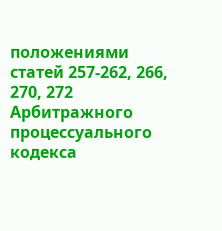положениями статей 257-262, 266, 270, 272 Арбитражного процессуального кодекса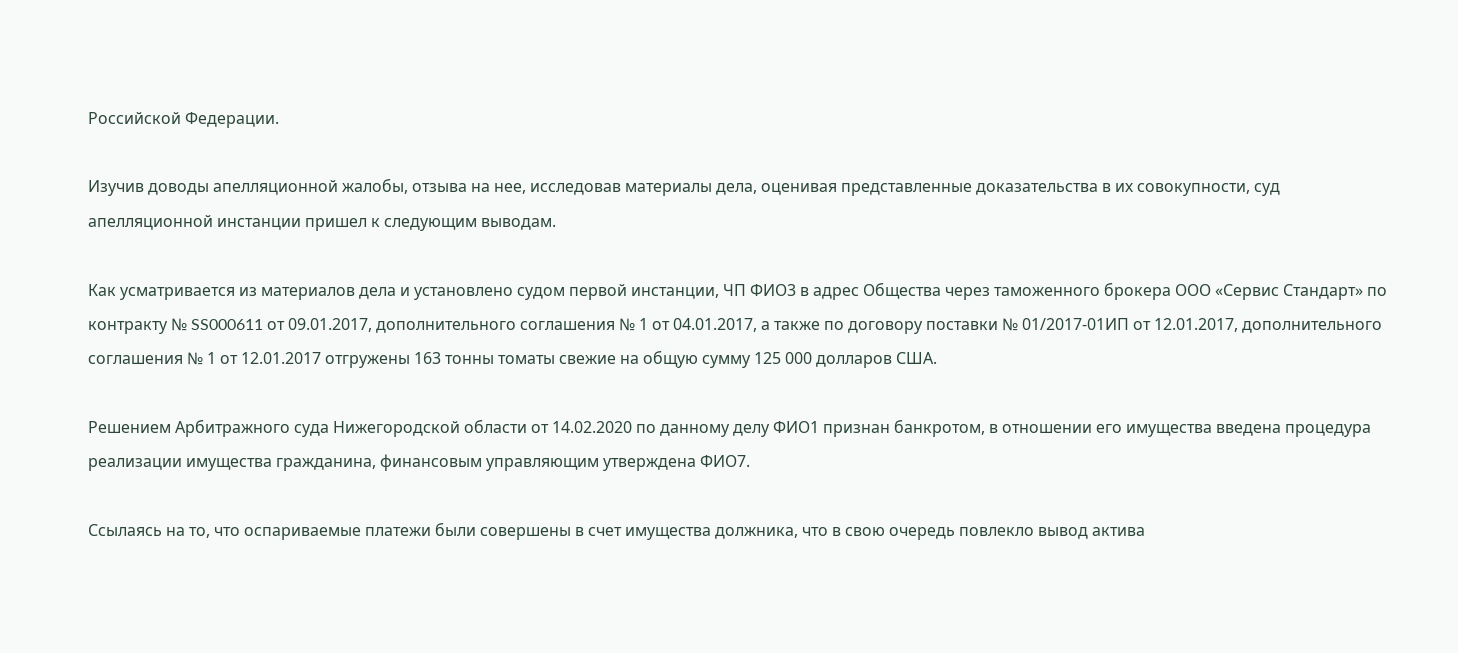Российской Федерации.

Изучив доводы апелляционной жалобы, отзыва на нее, исследовав материалы дела, оценивая представленные доказательства в их совокупности, суд апелляционной инстанции пришел к следующим выводам.

Как усматривается из материалов дела и установлено судом первой инстанции, ЧП ФИО3 в адрес Общества через таможенного брокера ООО «Сервис Стандарт» по контракту № SS000611 от 09.01.2017, дополнительного соглашения № 1 от 04.01.2017, а также по договору поставки № 01/2017-01ИП от 12.01.2017, дополнительного соглашения № 1 от 12.01.2017 отгружены 163 тонны томаты свежие на общую сумму 125 000 долларов США.

Решением Арбитражного суда Нижегородской области от 14.02.2020 по данному делу ФИО1 признан банкротом, в отношении его имущества введена процедура реализации имущества гражданина, финансовым управляющим утверждена ФИО7.

Ссылаясь на то, что оспариваемые платежи были совершены в счет имущества должника, что в свою очередь повлекло вывод актива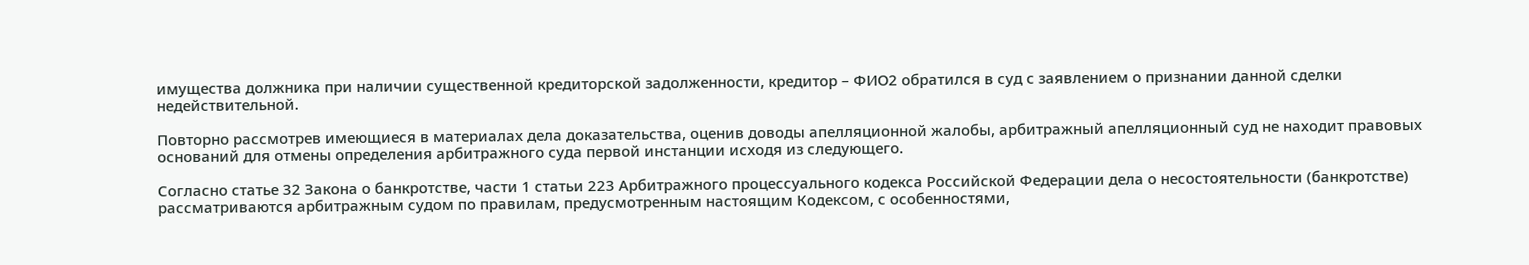имущества должника при наличии существенной кредиторской задолженности, кредитор – ФИО2 обратился в суд с заявлением о признании данной сделки недействительной.

Повторно рассмотрев имеющиеся в материалах дела доказательства, оценив доводы апелляционной жалобы, арбитражный апелляционный суд не находит правовых оснований для отмены определения арбитражного суда первой инстанции исходя из следующего.

Согласно статье 32 Закона о банкротстве, части 1 статьи 223 Арбитражного процессуального кодекса Российской Федерации дела о несостоятельности (банкротстве) рассматриваются арбитражным судом по правилам, предусмотренным настоящим Кодексом, с особенностями,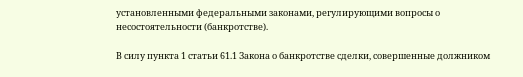установленными федеральными законами, регулирующими вопросы о несостоятельности (банкротстве).

В силу пункта 1 статьи 61.1 Закона о банкротстве сделки, совершенные должником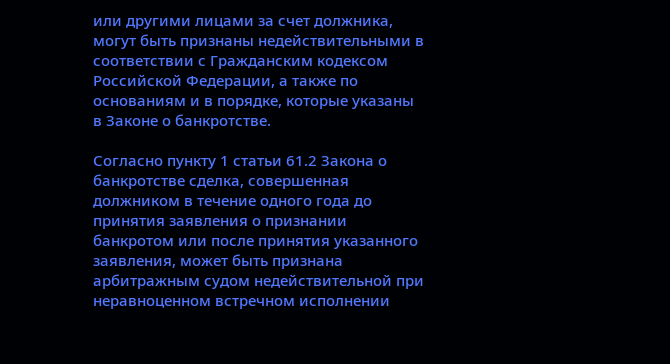или другими лицами за счет должника, могут быть признаны недействительными в соответствии с Гражданским кодексом Российской Федерации, а также по основаниям и в порядке, которые указаны в Законе о банкротстве.

Согласно пункту 1 статьи 61.2 Закона о банкротстве сделка, совершенная должником в течение одного года до принятия заявления о признании банкротом или после принятия указанного заявления, может быть признана арбитражным судом недействительной при неравноценном встречном исполнении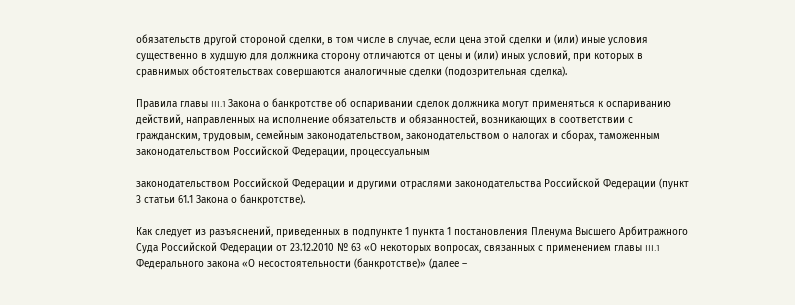обязательств другой стороной сделки, в том числе в случае, если цена этой сделки и (или) иные условия существенно в худшую для должника сторону отличаются от цены и (или) иных условий, при которых в сравнимых обстоятельствах совершаются аналогичные сделки (подозрительная сделка).

Правила главы III.1 Закона о банкротстве об оспаривании сделок должника могут применяться к оспариванию действий, направленных на исполнение обязательств и обязанностей, возникающих в соответствии с гражданским, трудовым, семейным законодательством, законодательством о налогах и сборах, таможенным законодательством Российской Федерации, процессуальным

законодательством Российской Федерации и другими отраслями законодательства Российской Федерации (пункт 3 статьи 61.1 Закона о банкротстве).

Как следует из разъяснений, приведенных в подпункте 1 пункта 1 постановления Пленума Высшего Арбитражного Суда Российской Федерации от 23.12.2010 № 63 «О некоторых вопросах, связанных с применением главы III.1 Федерального закона «О несостоятельности (банкротстве)» (далее –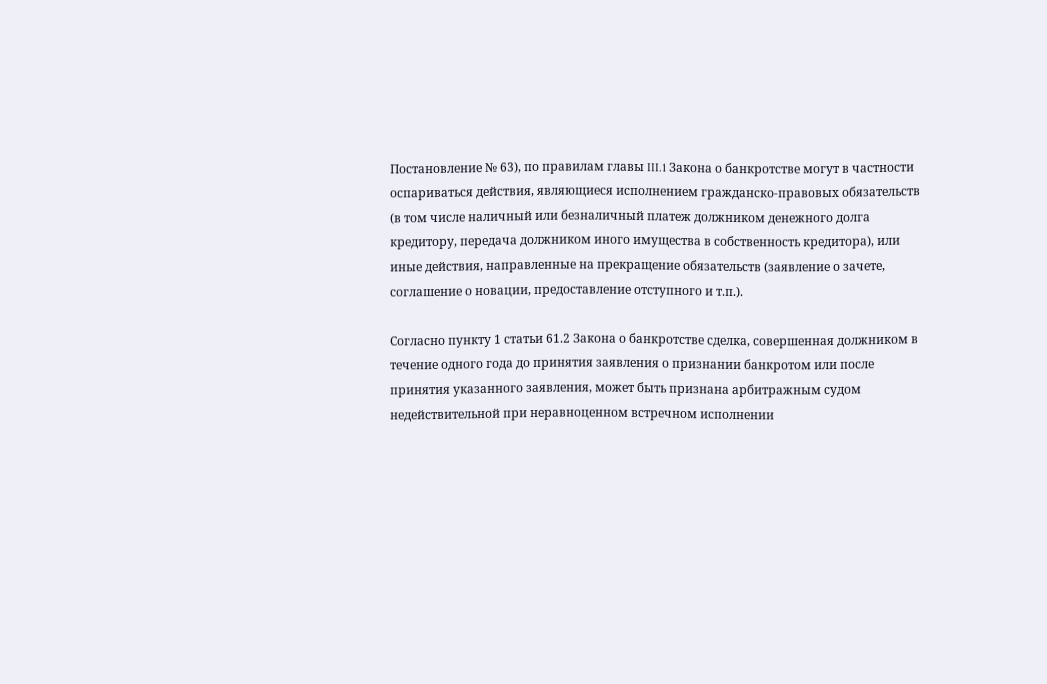Постановление № 63), по правилам главы III.1 Закона о банкротстве могут в частности оспариваться действия, являющиеся исполнением гражданско-правовых обязательств (в том числе наличный или безналичный платеж должником денежного долга кредитору, передача должником иного имущества в собственность кредитора), или иные действия, направленные на прекращение обязательств (заявление о зачете, соглашение о новации, предоставление отступного и т.п.).

Согласно пункту 1 статьи 61.2 Закона о банкротстве сделка, совершенная должником в течение одного года до принятия заявления о признании банкротом или после принятия указанного заявления, может быть признана арбитражным судом недействительной при неравноценном встречном исполнении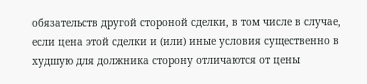обязательств другой стороной сделки, в том числе в случае, если цена этой сделки и (или) иные условия существенно в худшую для должника сторону отличаются от цены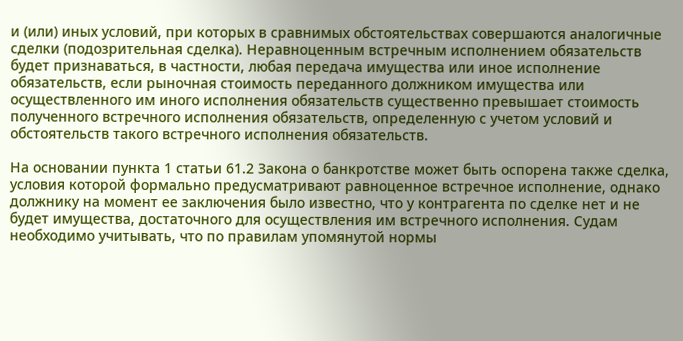и (или) иных условий, при которых в сравнимых обстоятельствах совершаются аналогичные сделки (подозрительная сделка). Неравноценным встречным исполнением обязательств будет признаваться, в частности, любая передача имущества или иное исполнение обязательств, если рыночная стоимость переданного должником имущества или осуществленного им иного исполнения обязательств существенно превышает стоимость полученного встречного исполнения обязательств, определенную с учетом условий и обстоятельств такого встречного исполнения обязательств.

На основании пункта 1 статьи 61.2 Закона о банкротстве может быть оспорена также сделка, условия которой формально предусматривают равноценное встречное исполнение, однако должнику на момент ее заключения было известно, что у контрагента по сделке нет и не будет имущества, достаточного для осуществления им встречного исполнения. Судам необходимо учитывать, что по правилам упомянутой нормы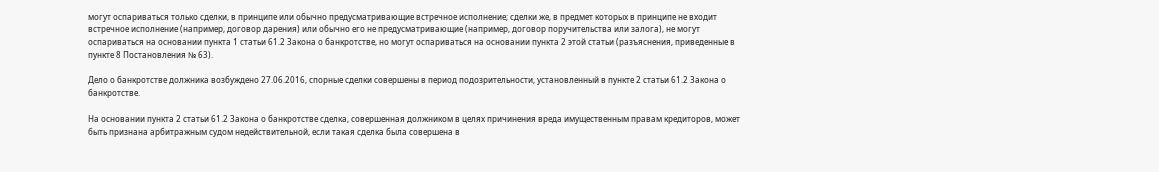могут оспариваться только сделки, в принципе или обычно предусматривающие встречное исполнение; сделки же, в предмет которых в принципе не входит встречное исполнение (например, договор дарения) или обычно его не предусматривающие (например, договор поручительства или залога), не могут оспариваться на основании пункта 1 статьи 61.2 Закона о банкротстве, но могут оспариваться на основании пункта 2 этой статьи (разъяснения, приведенные в пункте 8 Постановления № 63).

Дело о банкротстве должника возбуждено 27.06.2016, спорные сделки совершены в период подозрительности, установленный в пункте 2 статьи 61.2 Закона о банкротстве.

На основании пункта 2 статьи 61.2 Закона о банкротстве сделка, совершенная должником в целях причинения вреда имущественным правам кредиторов, может быть признана арбитражным судом недействительной, если такая сделка была совершена в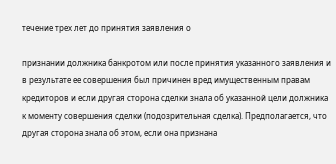течение трех лет до принятия заявления о

признании должника банкротом или после принятия указанного заявления и в результате ее совершения был причинен вред имущественным правам кредиторов и если другая сторона сделки знала об указанной цели должника к моменту совершения сделки (подозрительная сделка). Предполагается, что другая сторона знала об этом, если она признана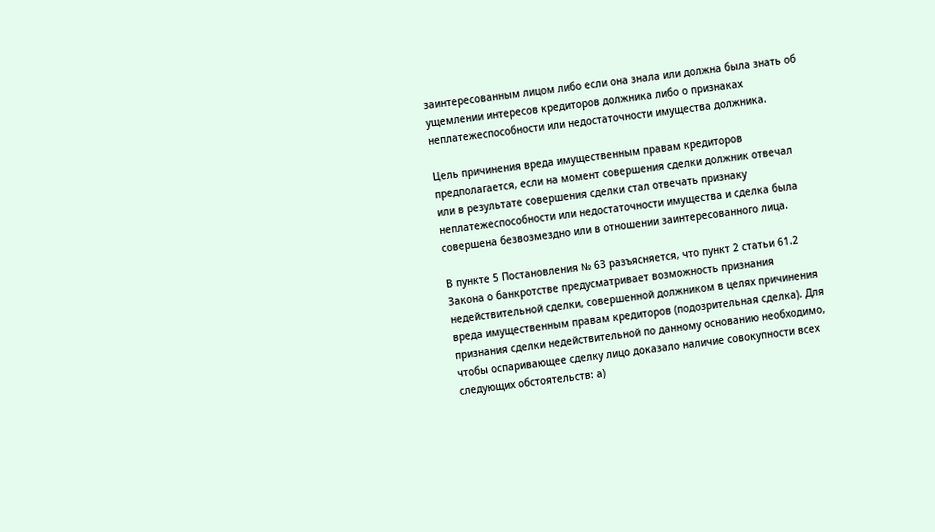заинтересованным лицом либо если она знала или должна была знать об ущемлении интересов кредиторов должника либо о признаках неплатежеспособности или недостаточности имущества должника.

Цель причинения вреда имущественным правам кредиторов предполагается, если на момент совершения сделки должник отвечал или в результате совершения сделки стал отвечать признаку неплатежеспособности или недостаточности имущества и сделка была совершена безвозмездно или в отношении заинтересованного лица.

В пункте 5 Постановления № 63 разъясняется, что пункт 2 статьи 61.2 Закона о банкротстве предусматривает возможность признания недействительной сделки, совершенной должником в целях причинения вреда имущественным правам кредиторов (подозрительная сделка). Для признания сделки недействительной по данному основанию необходимо, чтобы оспаривающее сделку лицо доказало наличие совокупности всех следующих обстоятельств: а)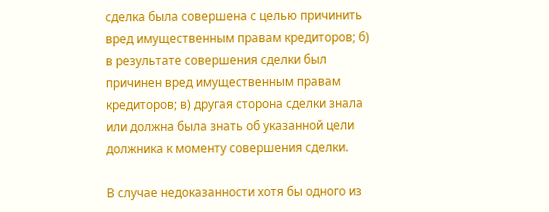сделка была совершена с целью причинить вред имущественным правам кредиторов; б) в результате совершения сделки был причинен вред имущественным правам кредиторов; в) другая сторона сделки знала или должна была знать об указанной цели должника к моменту совершения сделки.

В случае недоказанности хотя бы одного из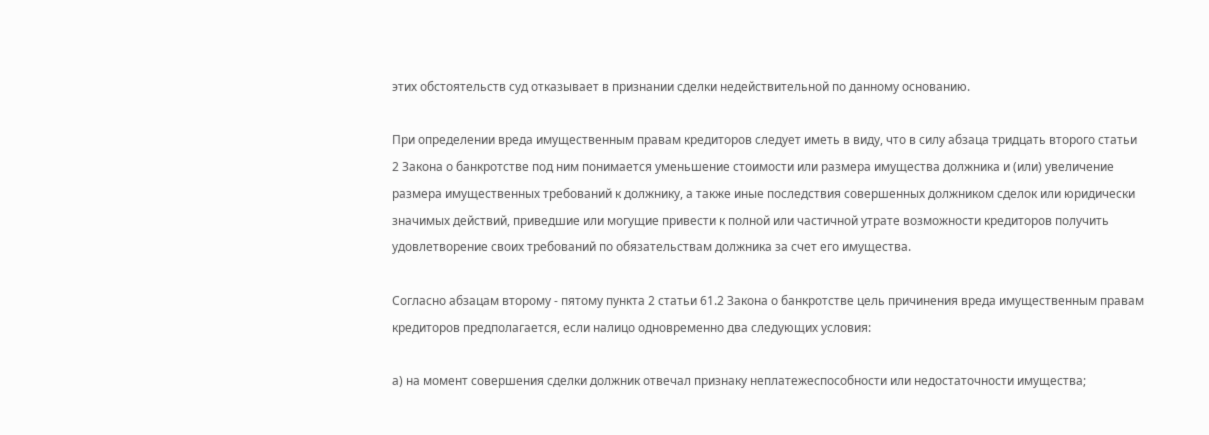этих обстоятельств суд отказывает в признании сделки недействительной по данному основанию.

При определении вреда имущественным правам кредиторов следует иметь в виду, что в силу абзаца тридцать второго статьи 2 Закона о банкротстве под ним понимается уменьшение стоимости или размера имущества должника и (или) увеличение размера имущественных требований к должнику, а также иные последствия совершенных должником сделок или юридически значимых действий, приведшие или могущие привести к полной или частичной утрате возможности кредиторов получить удовлетворение своих требований по обязательствам должника за счет его имущества.

Согласно абзацам второму - пятому пункта 2 статьи 61.2 Закона о банкротстве цель причинения вреда имущественным правам кредиторов предполагается, если налицо одновременно два следующих условия:

а) на момент совершения сделки должник отвечал признаку неплатежеспособности или недостаточности имущества;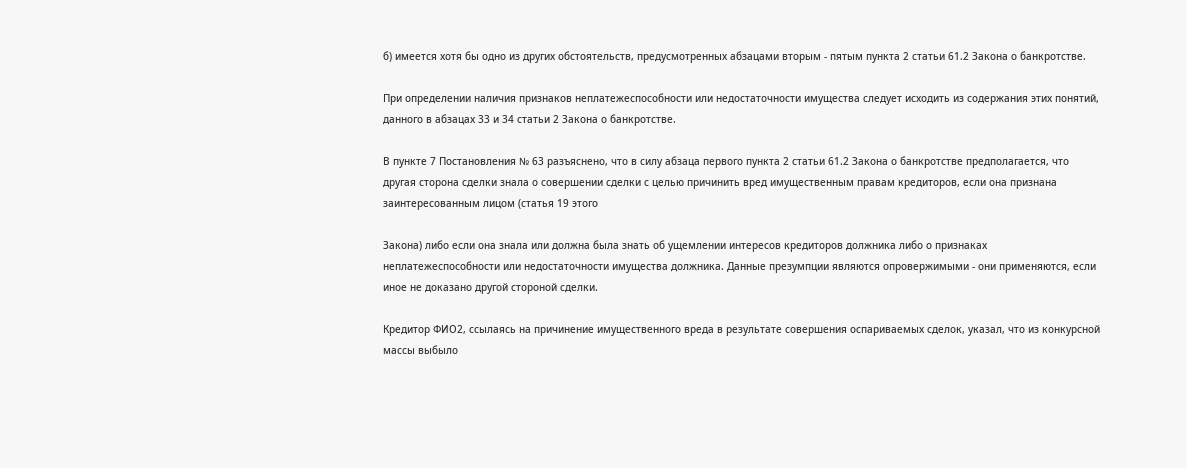б) имеется хотя бы одно из других обстоятельств, предусмотренных абзацами вторым - пятым пункта 2 статьи 61.2 Закона о банкротстве.

При определении наличия признаков неплатежеспособности или недостаточности имущества следует исходить из содержания этих понятий, данного в абзацах 33 и 34 статьи 2 Закона о банкротстве.

В пункте 7 Постановления № 63 разъяснено, что в силу абзаца первого пункта 2 статьи 61.2 Закона о банкротстве предполагается, что другая сторона сделки знала о совершении сделки с целью причинить вред имущественным правам кредиторов, если она признана заинтересованным лицом (статья 19 этого

Закона) либо если она знала или должна была знать об ущемлении интересов кредиторов должника либо о признаках неплатежеспособности или недостаточности имущества должника. Данные презумпции являются опровержимыми - они применяются, если иное не доказано другой стороной сделки.

Кредитор ФИО2, ссылаясь на причинение имущественного вреда в результате совершения оспариваемых сделок, указал, что из конкурсной массы выбыло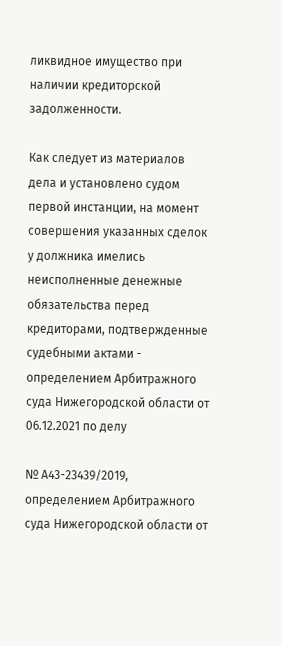ликвидное имущество при наличии кредиторской задолженности.

Как следует из материалов дела и установлено судом первой инстанции, на момент совершения указанных сделок у должника имелись неисполненные денежные обязательства перед кредиторами, подтвержденные судебными актами - определением Арбитражного суда Нижегородской области от 06.12.2021 по делу

№ А43-23439/2019, определением Арбитражного суда Нижегородской области от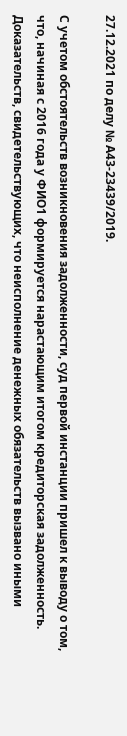27.12.2021 по делу № А43-23439/2019.

С учетом обстоятельств возникновения задолженности, суд первой инстанции пришел к выводу о том, что, начиная с 2016 года у ФИО1 формируется нарастающим итогом кредиторская задолженность. Доказательств, свидетельствующих, что неисполнение денежных обязательств вызвано иными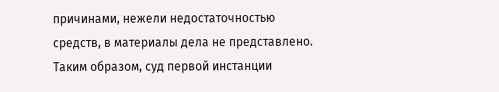причинами, нежели недостаточностью средств, в материалы дела не представлено. Таким образом, суд первой инстанции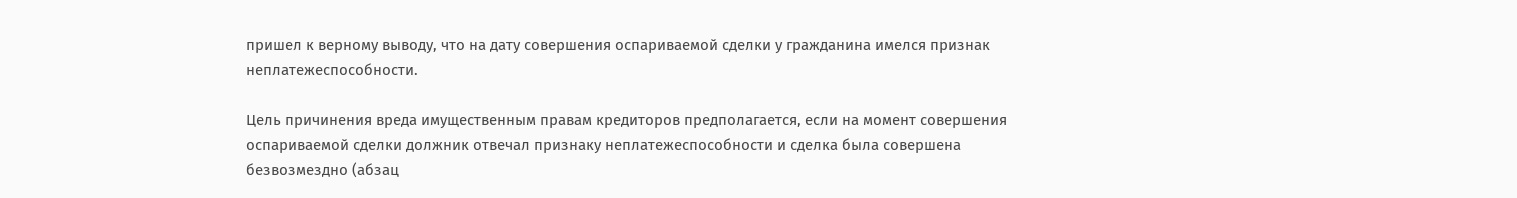пришел к верному выводу, что на дату совершения оспариваемой сделки у гражданина имелся признак неплатежеспособности.

Цель причинения вреда имущественным правам кредиторов предполагается, если на момент совершения оспариваемой сделки должник отвечал признаку неплатежеспособности и сделка была совершена безвозмездно (абзац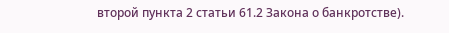второй пункта 2 статьи 61.2 Закона о банкротстве).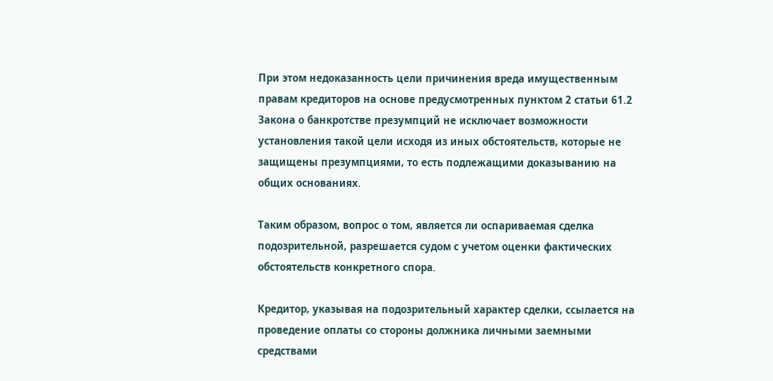При этом недоказанность цели причинения вреда имущественным правам кредиторов на основе предусмотренных пунктом 2 статьи 61.2 Закона о банкротстве презумпций не исключает возможности установления такой цели исходя из иных обстоятельств, которые не защищены презумпциями, то есть подлежащими доказыванию на общих основаниях.

Таким образом, вопрос о том, является ли оспариваемая сделка подозрительной, разрешается судом с учетом оценки фактических обстоятельств конкретного спора.

Кредитор, указывая на подозрительный характер сделки, ссылается на проведение оплаты со стороны должника личными заемными средствами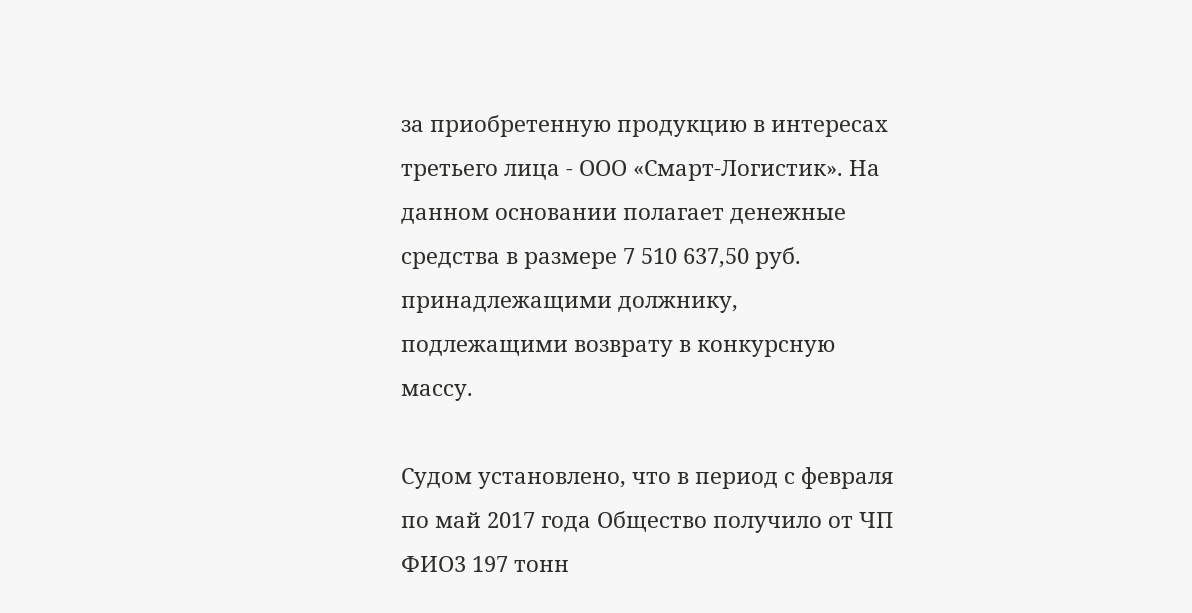за приобретенную продукцию в интересах третьего лица - ООО «Смарт-Логистик». На данном основании полагает денежные средства в размере 7 510 637,50 руб. принадлежащими должнику, подлежащими возврату в конкурсную массу.

Судом установлено, что в период с февраля по май 2017 года Общество получило от ЧП ФИО3 197 тонн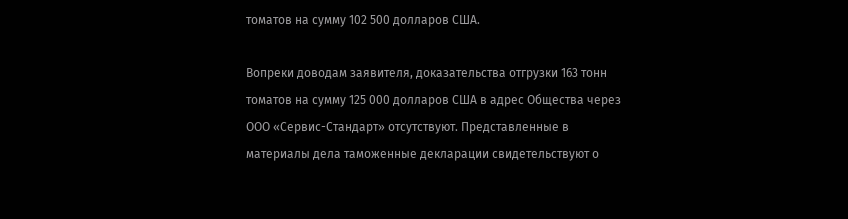томатов на сумму 102 500 долларов США.

Вопреки доводам заявителя, доказательства отгрузки 163 тонн томатов на сумму 125 000 долларов США в адрес Общества через ООО «Сервис-Стандарт» отсутствуют. Представленные в материалы дела таможенные декларации свидетельствуют о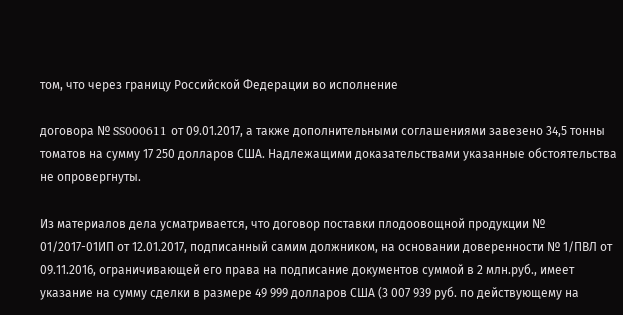том, что через границу Российской Федерации во исполнение

договора № SS000611 от 09.01.2017, а также дополнительными соглашениями завезено 34,5 тонны томатов на сумму 17 250 долларов США. Надлежащими доказательствами указанные обстоятельства не опровергнуты.

Из материалов дела усматривается, что договор поставки плодоовощной продукции № 01/2017-01ИП от 12.01.2017, подписанный самим должником, на основании доверенности № 1/ПВЛ от 09.11.2016, ограничивающей его права на подписание документов суммой в 2 млн.руб., имеет указание на сумму сделки в размере 49 999 долларов США (3 007 939 руб. по действующему на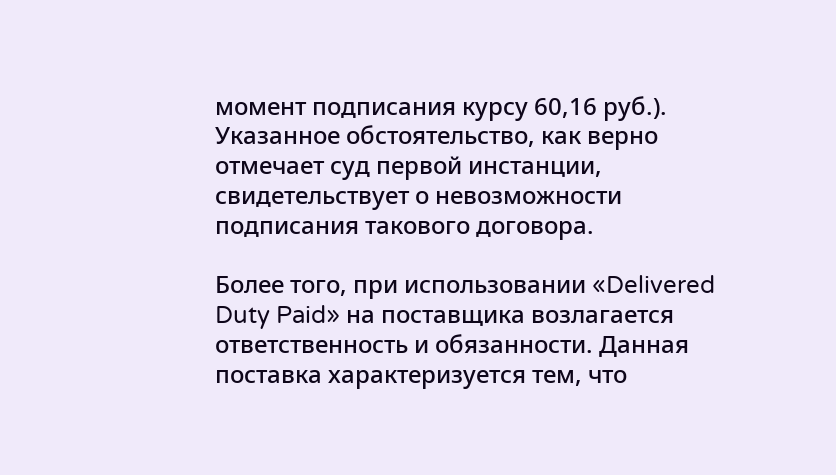момент подписания курсу 60,16 руб.). Указанное обстоятельство, как верно отмечает суд первой инстанции, свидетельствует о невозможности подписания такового договора.

Более того, при использовании «Delivered Duty Paid» на поставщика возлагается ответственность и обязанности. Данная поставка характеризуется тем, что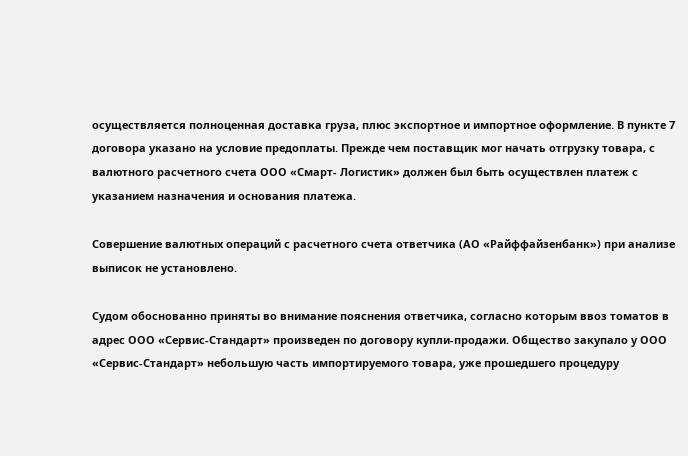осуществляется полноценная доставка груза, плюс экспортное и импортное оформление. В пункте 7 договора указано на условие предоплаты. Прежде чем поставщик мог начать отгрузку товара, с валютного расчетного счета ООО «Смарт- Логистик» должен был быть осуществлен платеж с указанием назначения и основания платежа.

Совершение валютных операций с расчетного счета ответчика (АО «Райффайзенбанк») при анализе выписок не установлено.

Судом обоснованно приняты во внимание пояснения ответчика, согласно которым ввоз томатов в адрес ООО «Сервис-Стандарт» произведен по договору купли-продажи. Общество закупало у ООО «Сервис-Стандарт» небольшую часть импортируемого товара, уже прошедшего процедуру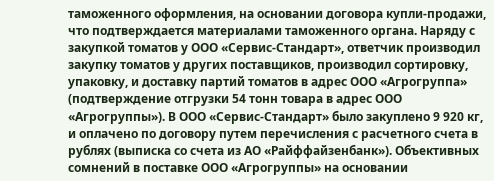таможенного оформления, на основании договора купли-продажи, что подтверждается материалами таможенного органа. Наряду с закупкой томатов у ООО «Сервис-Стандарт», ответчик производил закупку томатов у других поставщиков, производил сортировку, упаковку, и доставку партий томатов в адрес ООО «Агрогруппа» (подтверждение отгрузки 54 тонн товара в адрес ООО «Агрогруппы»). В ООО «Сервис-Стандарт» было закуплено 9 920 кг, и оплачено по договору путем перечисления с расчетного счета в рублях (выписка со счета из АО «Райффайзенбанк»). Объективных сомнений в поставке ООО «Агрогруппы» на основании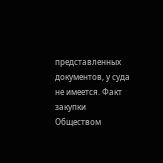представленных документов, у суда не имеется. Факт закупки Обществом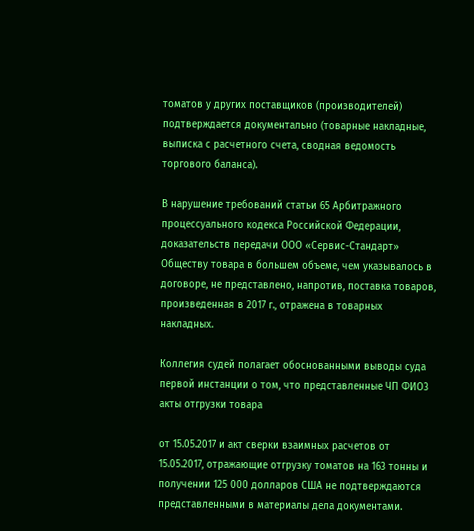томатов у других поставщиков (производителей) подтверждается документально (товарные накладные, выписка с расчетного счета, сводная ведомость торгового баланса).

В нарушение требований статьи 65 Арбитражного процессуального кодекса Российской Федерации, доказательств передачи ООО «Сервис-Стандарт» Обществу товара в большем объеме, чем указывалось в договоре, не представлено, напротив, поставка товаров, произведенная в 2017 г., отражена в товарных накладных.

Коллегия судей полагает обоснованными выводы суда первой инстанции о том, что представленные ЧП ФИО3 акты отгрузки товара

от 15.05.2017 и акт сверки взаимных расчетов от 15.05.2017, отражающие отгрузку томатов на 163 тонны и получении 125 000 долларов США не подтверждаются представленными в материалы дела документами.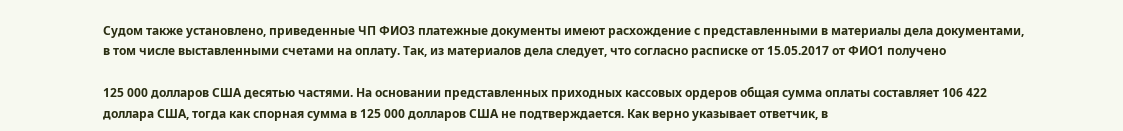Судом также установлено, приведенные ЧП ФИО3 платежные документы имеют расхождение с представленными в материалы дела документами, в том числе выставленными счетами на оплату. Так, из материалов дела следует, что согласно расписке от 15.05.2017 от ФИО1 получено

125 000 долларов США десятью частями. На основании представленных приходных кассовых ордеров общая сумма оплаты составляет 106 422 доллара США, тогда как спорная сумма в 125 000 долларов США не подтверждается. Как верно указывает ответчик, в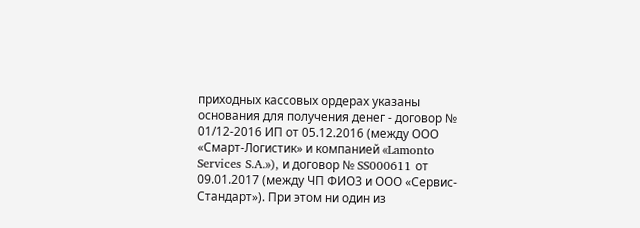приходных кассовых ордерах указаны основания для получения денег - договор № 01/12-2016 ИП от 05.12.2016 (между ООО «Смарт-Логистик» и компанией «Lamonto Services S.A.»), и договор № SS000611 от 09.01.2017 (между ЧП ФИО3 и ООО «Сервис-Стандарт»). При этом ни один из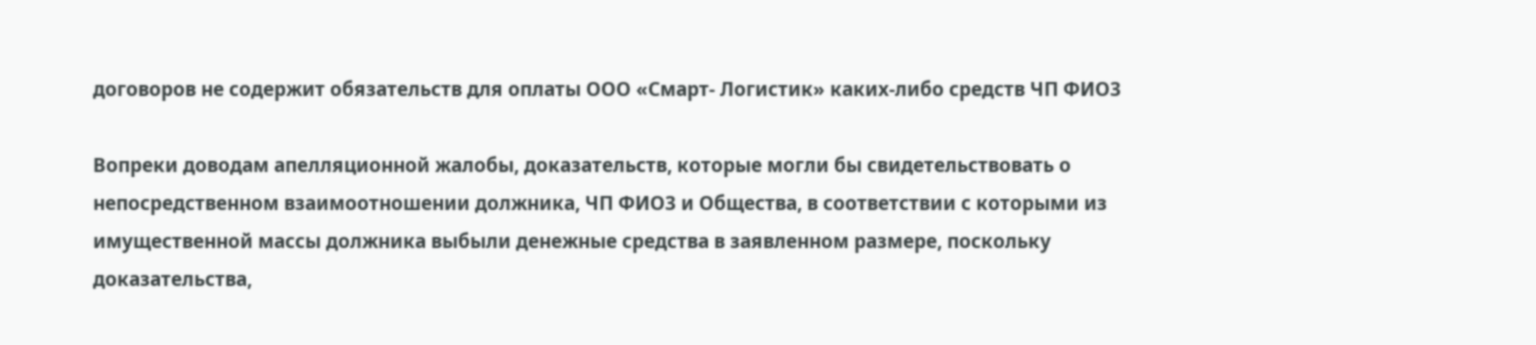договоров не содержит обязательств для оплаты ООО «Смарт- Логистик» каких-либо средств ЧП ФИО3

Вопреки доводам апелляционной жалобы, доказательств, которые могли бы свидетельствовать о непосредственном взаимоотношении должника, ЧП ФИО3 и Общества, в соответствии с которыми из имущественной массы должника выбыли денежные средства в заявленном размере, поскольку доказательства,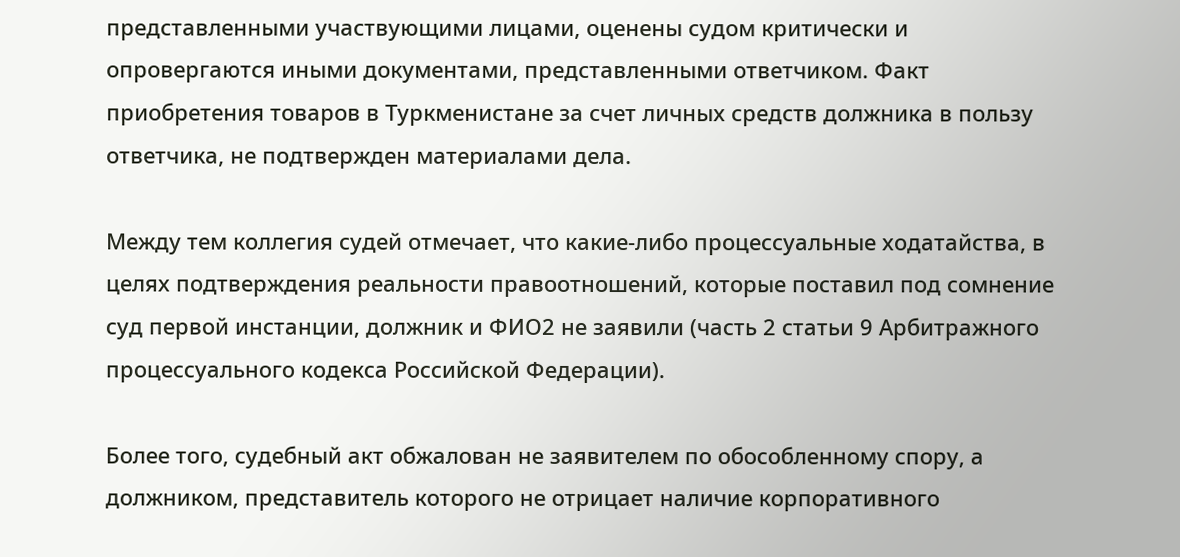представленными участвующими лицами, оценены судом критически и опровергаются иными документами, представленными ответчиком. Факт приобретения товаров в Туркменистане за счет личных средств должника в пользу ответчика, не подтвержден материалами дела.

Между тем коллегия судей отмечает, что какие-либо процессуальные ходатайства, в целях подтверждения реальности правоотношений, которые поставил под сомнение суд первой инстанции, должник и ФИО2 не заявили (часть 2 статьи 9 Арбитражного процессуального кодекса Российской Федерации).

Более того, судебный акт обжалован не заявителем по обособленному спору, а должником, представитель которого не отрицает наличие корпоративного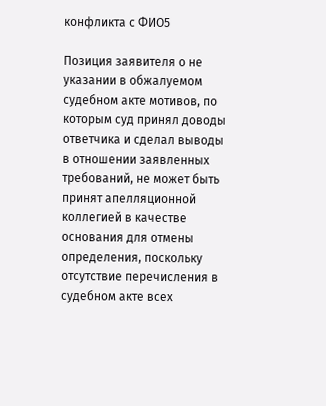конфликта с ФИО5

Позиция заявителя о не указании в обжалуемом судебном акте мотивов, по которым суд принял доводы ответчика и сделал выводы в отношении заявленных требований, не может быть принят апелляционной коллегией в качестве основания для отмены определения, поскольку отсутствие перечисления в судебном акте всех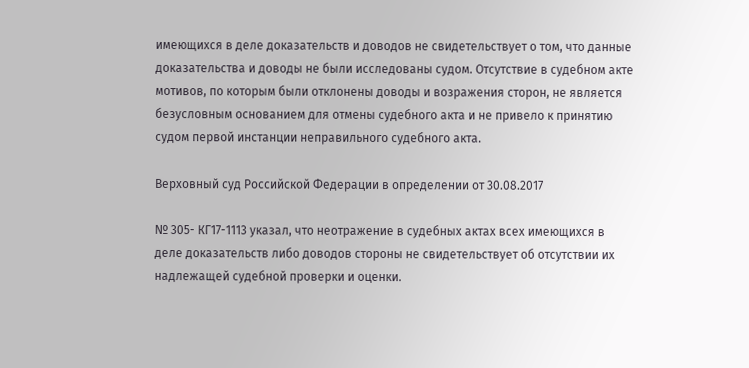имеющихся в деле доказательств и доводов не свидетельствует о том, что данные доказательства и доводы не были исследованы судом. Отсутствие в судебном акте мотивов, по которым были отклонены доводы и возражения сторон, не является безусловным основанием для отмены судебного акта и не привело к принятию судом первой инстанции неправильного судебного акта.

Верховный суд Российской Федерации в определении от 30.08.2017

№ 305- КГ17-1113 указал, что неотражение в судебных актах всех имеющихся в деле доказательств либо доводов стороны не свидетельствует об отсутствии их надлежащей судебной проверки и оценки.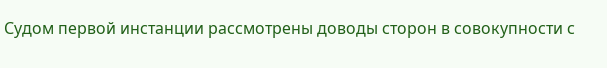Судом первой инстанции рассмотрены доводы сторон в совокупности с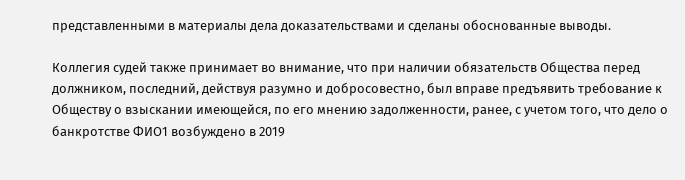представленными в материалы дела доказательствами и сделаны обоснованные выводы.

Коллегия судей также принимает во внимание, что при наличии обязательств Общества перед должником, последний, действуя разумно и добросовестно, был вправе предъявить требование к Обществу о взыскании имеющейся, по его мнению задолженности, ранее, с учетом того, что дело о банкротстве ФИО1 возбуждено в 2019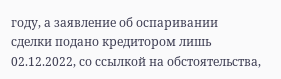году, а заявление об оспаривании сделки подано кредитором лишь 02.12.2022, со ссылкой на обстоятельства,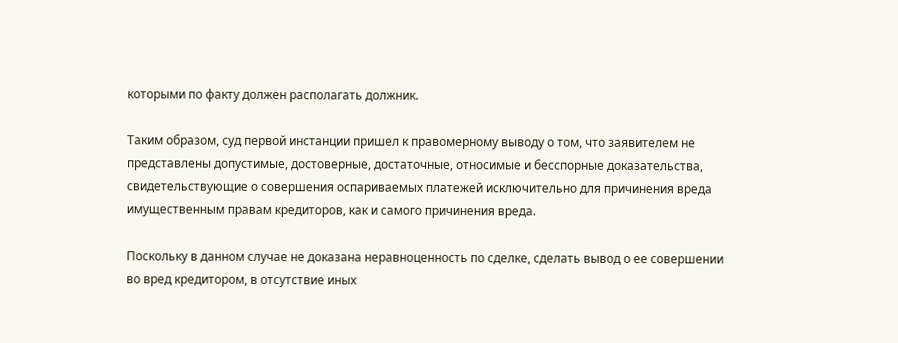которыми по факту должен располагать должник.

Таким образом, суд первой инстанции пришел к правомерному выводу о том, что заявителем не представлены допустимые, достоверные, достаточные, относимые и бесспорные доказательства, свидетельствующие о совершения оспариваемых платежей исключительно для причинения вреда имущественным правам кредиторов, как и самого причинения вреда.

Поскольку в данном случае не доказана неравноценность по сделке, сделать вывод о ее совершении во вред кредитором, в отсутствие иных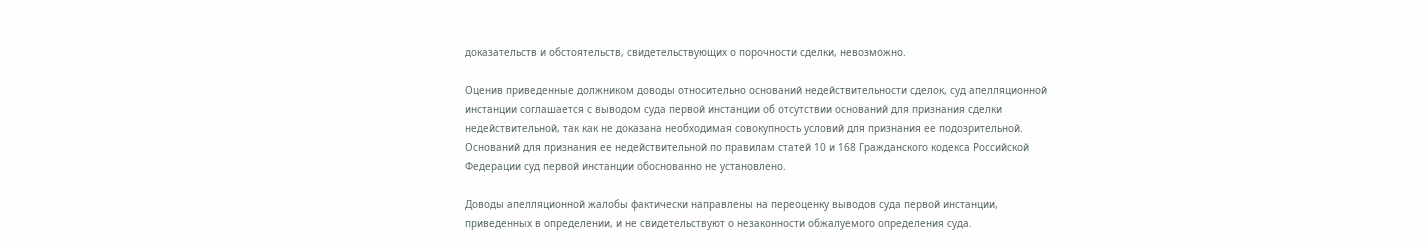доказательств и обстоятельств, свидетельствующих о порочности сделки, невозможно.

Оценив приведенные должником доводы относительно оснований недействительности сделок, суд апелляционной инстанции соглашается с выводом суда первой инстанции об отсутствии оснований для признания сделки недействительной, так как не доказана необходимая совокупность условий для признания ее подозрительной. Оснований для признания ее недействительной по правилам статей 10 и 168 Гражданского кодекса Российской Федерации суд первой инстанции обоснованно не установлено.

Доводы апелляционной жалобы фактически направлены на переоценку выводов суда первой инстанции, приведенных в определении, и не свидетельствуют о незаконности обжалуемого определения суда.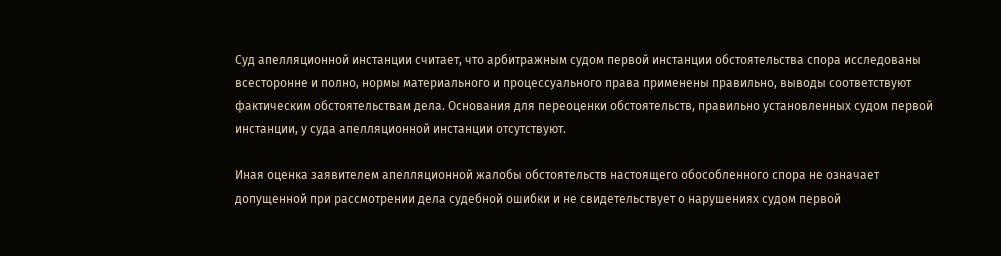Суд апелляционной инстанции считает, что арбитражным судом первой инстанции обстоятельства спора исследованы всесторонне и полно, нормы материального и процессуального права применены правильно, выводы соответствуют фактическим обстоятельствам дела. Основания для переоценки обстоятельств, правильно установленных судом первой инстанции, у суда апелляционной инстанции отсутствуют.

Иная оценка заявителем апелляционной жалобы обстоятельств настоящего обособленного спора не означает допущенной при рассмотрении дела судебной ошибки и не свидетельствует о нарушениях судом первой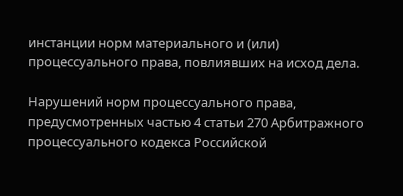инстанции норм материального и (или) процессуального права, повлиявших на исход дела.

Нарушений норм процессуального права, предусмотренных частью 4 статьи 270 Арбитражного процессуального кодекса Российской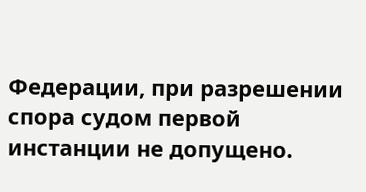Федерации, при разрешении спора судом первой инстанции не допущено.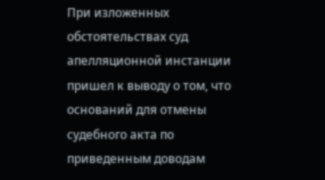При изложенных обстоятельствах суд апелляционной инстанции пришел к выводу о том, что оснований для отмены судебного акта по приведенным доводам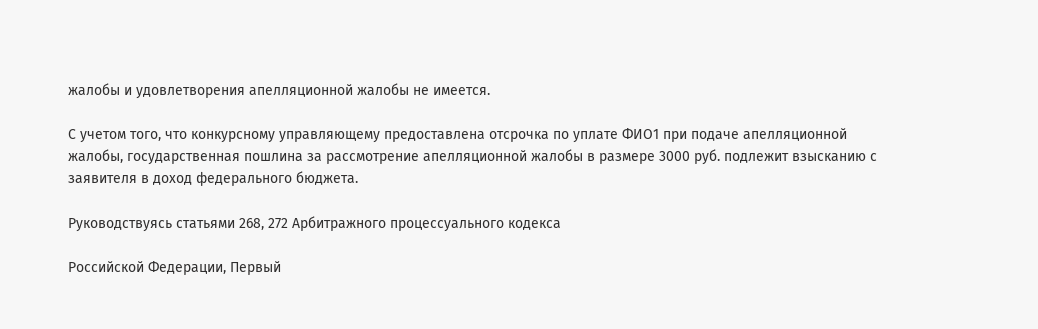жалобы и удовлетворения апелляционной жалобы не имеется.

С учетом того, что конкурсному управляющему предоставлена отсрочка по уплате ФИО1 при подаче апелляционной жалобы, государственная пошлина за рассмотрение апелляционной жалобы в размере 3000 руб. подлежит взысканию с заявителя в доход федерального бюджета.

Руководствуясь статьями 268, 272 Арбитражного процессуального кодекса

Российской Федерации, Первый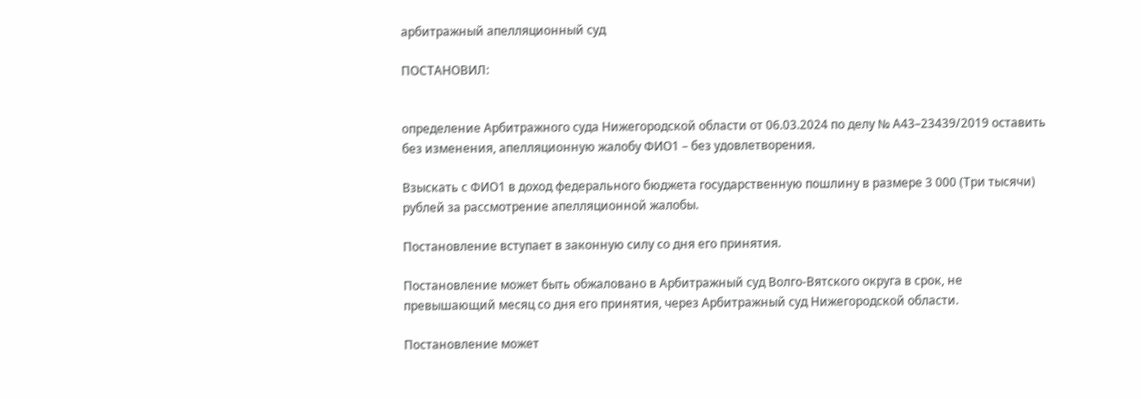арбитражный апелляционный суд

ПОСТАНОВИЛ:


определение Арбитражного суда Нижегородской области от 06.03.2024 по делу № А43–23439/2019 оставить без изменения, апелляционную жалобу ФИО1 – без удовлетворения.

Взыскать с ФИО1 в доход федерального бюджета государственную пошлину в размере 3 000 (Три тысячи) рублей за рассмотрение апелляционной жалобы.

Постановление вступает в законную силу со дня его принятия.

Постановление может быть обжаловано в Арбитражный суд Волго-Вятского округа в срок, не превышающий месяц со дня его принятия, через Арбитражный суд Нижегородской области.

Постановление может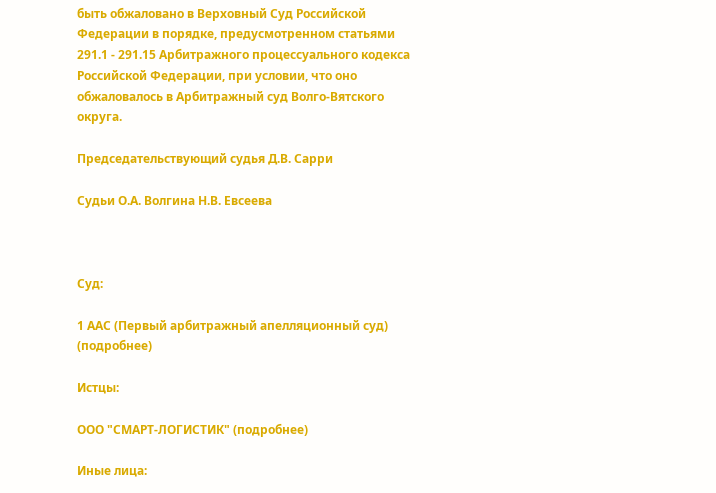быть обжаловано в Верховный Суд Российской Федерации в порядке, предусмотренном статьями 291.1 - 291.15 Арбитражного процессуального кодекса Российской Федерации, при условии, что оно обжаловалось в Арбитражный суд Волго-Вятского округа.

Председательствующий судья Д.В. Сарри

Судьи О.А. Волгина Н.В. Евсеева



Суд:

1 ААС (Первый арбитражный апелляционный суд) (подробнее)

Истцы:

ООО "СМАРТ-ЛОГИСТИК" (подробнее)

Иные лица: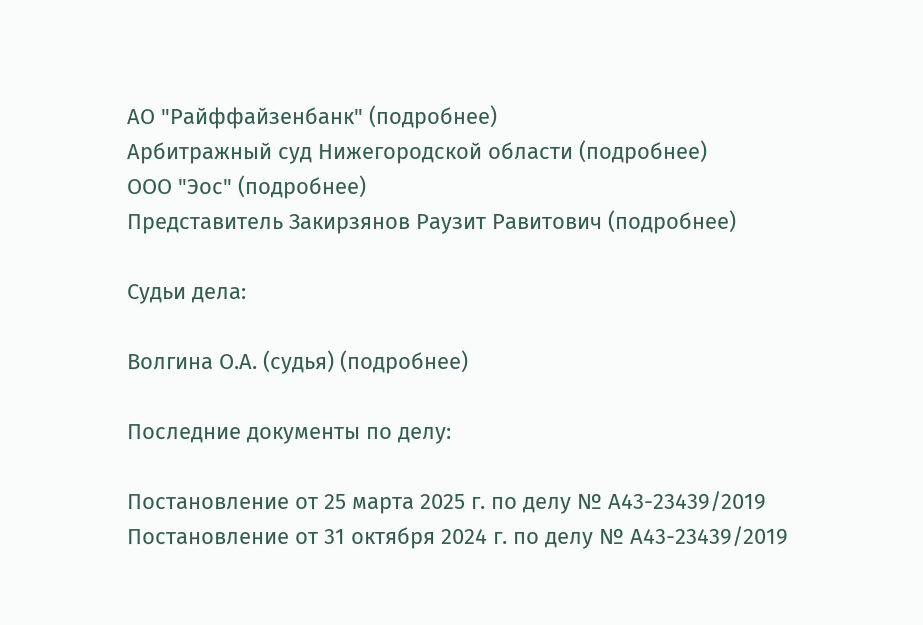АО "Райффайзенбанк" (подробнее)
Арбитражный суд Нижегородской области (подробнее)
ООО "Эос" (подробнее)
Представитель Закирзянов Раузит Равитович (подробнее)

Судьи дела:

Волгина О.А. (судья) (подробнее)

Последние документы по делу:

Постановление от 25 марта 2025 г. по делу № А43-23439/2019
Постановление от 31 октября 2024 г. по делу № А43-23439/2019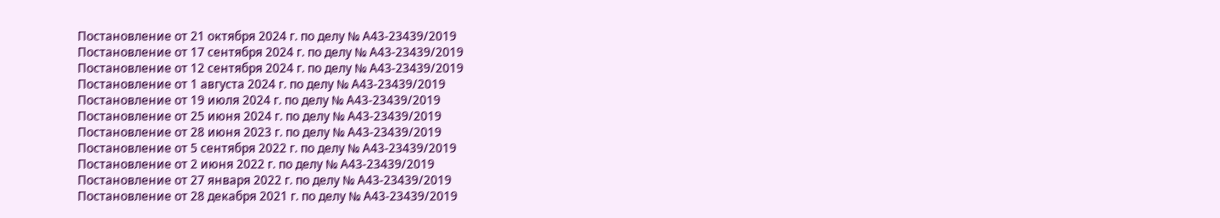Постановление от 21 октября 2024 г. по делу № А43-23439/2019
Постановление от 17 сентября 2024 г. по делу № А43-23439/2019
Постановление от 12 сентября 2024 г. по делу № А43-23439/2019
Постановление от 1 августа 2024 г. по делу № А43-23439/2019
Постановление от 19 июля 2024 г. по делу № А43-23439/2019
Постановление от 25 июня 2024 г. по делу № А43-23439/2019
Постановление от 28 июня 2023 г. по делу № А43-23439/2019
Постановление от 5 сентября 2022 г. по делу № А43-23439/2019
Постановление от 2 июня 2022 г. по делу № А43-23439/2019
Постановление от 27 января 2022 г. по делу № А43-23439/2019
Постановление от 28 декабря 2021 г. по делу № А43-23439/2019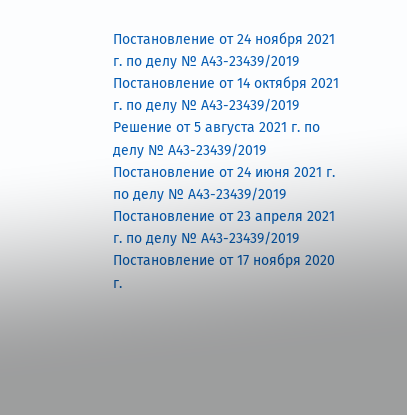Постановление от 24 ноября 2021 г. по делу № А43-23439/2019
Постановление от 14 октября 2021 г. по делу № А43-23439/2019
Решение от 5 августа 2021 г. по делу № А43-23439/2019
Постановление от 24 июня 2021 г. по делу № А43-23439/2019
Постановление от 23 апреля 2021 г. по делу № А43-23439/2019
Постановление от 17 ноября 2020 г.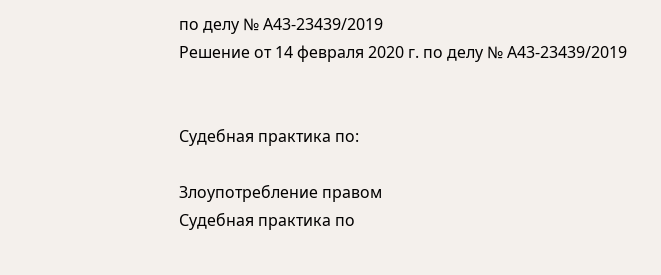по делу № А43-23439/2019
Решение от 14 февраля 2020 г. по делу № А43-23439/2019


Судебная практика по:

Злоупотребление правом
Судебная практика по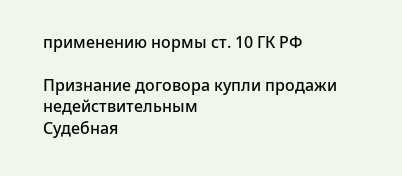применению нормы ст. 10 ГК РФ

Признание договора купли продажи недействительным
Судебная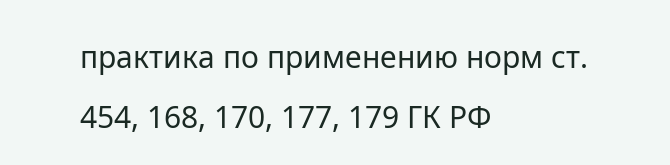практика по применению норм ст. 454, 168, 170, 177, 179 ГК РФ